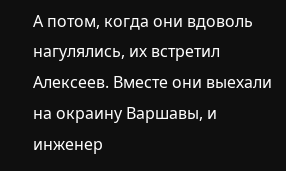А потом, когда они вдоволь нагулялись, их встретил Алексеев. Вместе они выехали на окраину Варшавы, и инженер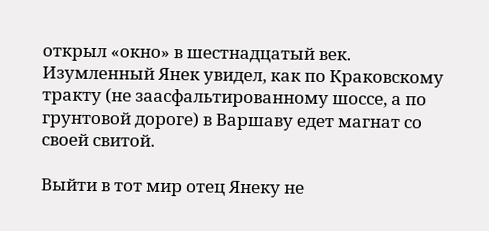открыл «окно» в шестнадцатый век. Изумленный Янек увидел, как по Краковскому тракту (не заасфальтированному шоссе, а по грунтовой дороге) в Варшаву едет магнат со своей свитой.

Выйти в тот мир отец Янеку не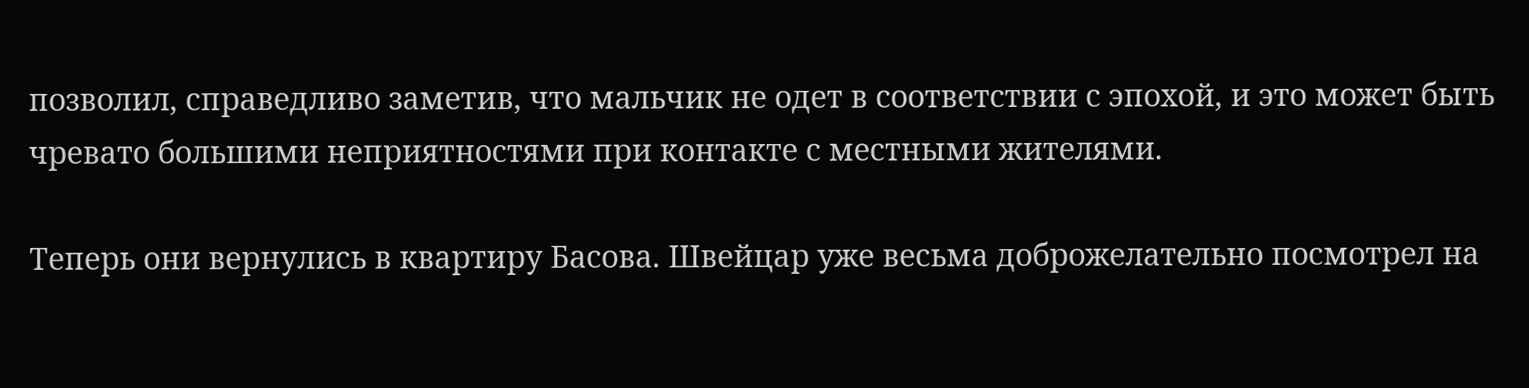позволил, справедливо заметив, что мальчик не одет в соответствии с эпохой, и это может быть чревато большими неприятностями при контакте с местными жителями.

Теперь они вернулись в квартиру Басова. Швейцар уже весьма доброжелательно посмотрел на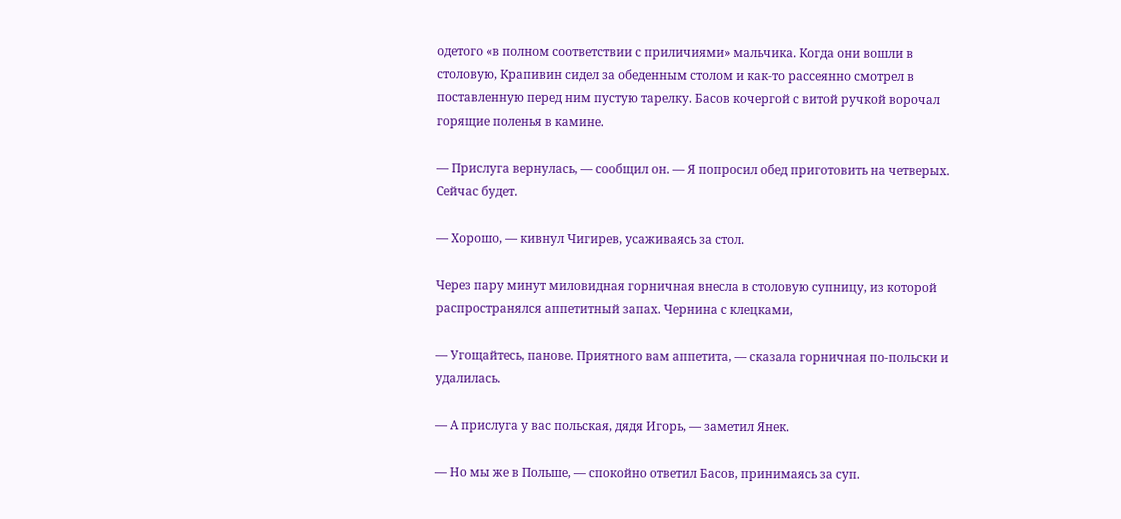одетого «в полном соответствии с приличиями» мальчика. Когда они вошли в столовую, Крапивин сидел за обеденным столом и как-то рассеянно смотрел в поставленную перед ним пустую тарелку. Басов кочергой с витой ручкой ворочал горящие поленья в камине.

— Прислуга вернулась, — сообщил он. — Я попросил обед приготовить на четверых. Сейчас будет.

— Хорошо, — кивнул Чигирев, усаживаясь за стол.

Через пару минут миловидная горничная внесла в столовую супницу, из которой распространялся аппетитный запах. Чернина с клецками,

— Угощайтесь, панове. Приятного вам аппетита, — сказала горничная по-польски и удалилась.

— А прислуга у вас польская, дядя Игорь, — заметил Янек.

— Но мы же в Польше, — спокойно ответил Басов, принимаясь за суп.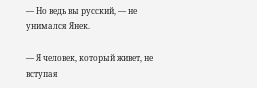— Но ведь вы русский, — не унимался Янек.

— Я человек, который живет, не вступая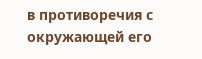в противоречия с окружающей его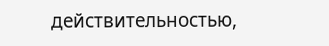действительностью,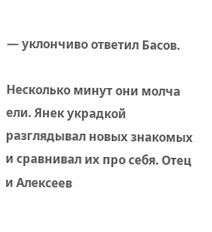— уклончиво ответил Басов.

Несколько минут они молча ели. Янек украдкой разглядывал новых знакомых и сравнивал их про себя. Отец и Алексеев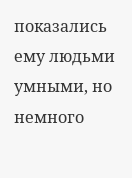показались ему людьми умными, но немного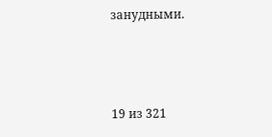занудными.



19 из 321